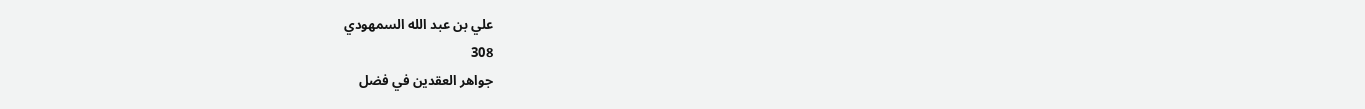علي بن عبد الله السمهودي
308
جواهر العقدين في فضل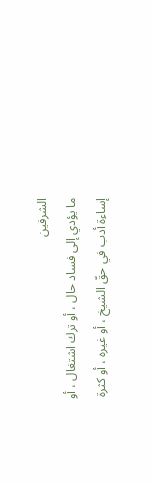الشرفين
ما يؤدي إلى فساد حال ، أو ترك اشتغال ، أو إساءة أدب في حقّ الشيخ ، أو غيره ، أو كثرة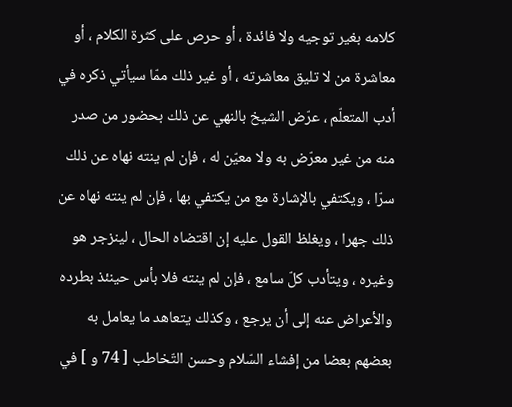كلامه بغير توجيه ولا فائدة ، أو حرص على كثرة الكلام ، أو معاشرة من لا تليق معاشرته ، أو غير ذلك ممّا سيأتي ذكره في أدب المتعلّم ، عرّض الشيخ بالنهي عن ذلك بحضور من صدر منه من غير معرّض به ولا معيّن له ، فإن لم ينته نهاه عن ذلك سرّا ، ويكتفي بالإشارة مع من يكتفي بها ، فإن لم ينته نهاه عن ذلك جهرا ، ويغلظ القول عليه إن اقتضاه الحال ، لينزجر هو وغيره ، ويتأدب كلّ سامع ، فإن لم ينته فلا بأس حينئذ بطرده والأعراض عنه إلى أن يرجع ، وكذلك يتعاهد ما يعامل به بعضهم بعضا من إفشاء السّلام وحسن التّخاطب [ 74 و ] في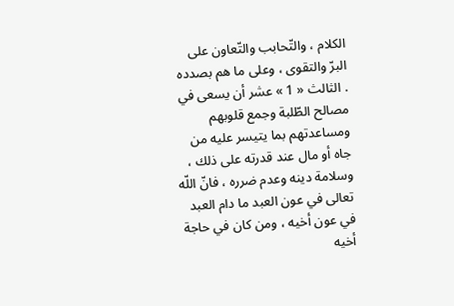الكلام ، والتّحابب والتّعاون على البرّ والتقوى ، وعلى ما هم بصدده . الثالث « 1 » عشر أن يسعى في مصالح الطّلبة وجمع قلوبهم ومساعدتهم بما يتيسر عليه من جاه أو مال عند قدرته على ذلك ، وسلامة دينه وعدم ضرره ، فانّ اللّه تعالى في عون العبد ما دام العبد في عون أخيه ، ومن كان في حاجة أخيه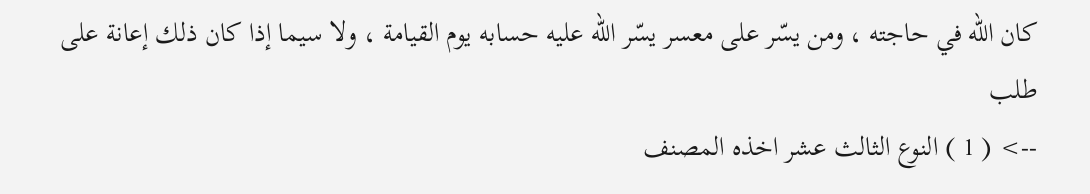كان اللّه في حاجته ، ومن يسّر على معسر يسّر اللّه عليه حسابه يوم القيامة ، ولا سيما إذا كان ذلك إعانة على طلب
--> ( 1 ) النوع الثالث عشر اخذه المصنف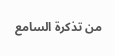من تذكرة السامع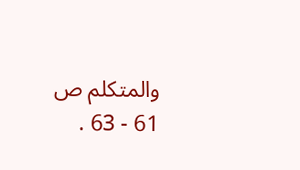والمتكلم ص 61 - 63 .